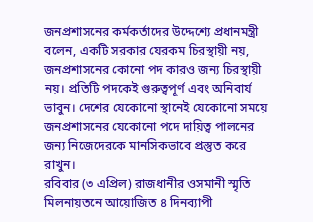জনপ্রশাসনের কর্মকর্তাদের উদ্দেশ্যে প্রধানমন্ত্রী বলেন, একটি সরকার যেরকম চিরস্থায়ী নয়, জনপ্রশাসনের কোনো পদ কারও জন্য চিরস্থায়ী নয়। প্রতিটি পদকেই গুরুত্বপূর্ণ এবং অনিবার্য ভাবুন। দেশের যেকোনো স্থানেই যেকোনো সময়ে জনপ্রশাসনের যেকোনো পদে দায়িত্ব পালনের জন্য নিজেদেরকে মানসিকভাবে প্রস্তুত করে রাখুন।
রবিবার (৩ এপ্রিল) রাজধানীর ওসমানী স্মৃতি মিলনায়তনে আয়োজিত ৪ দিনব্যাপী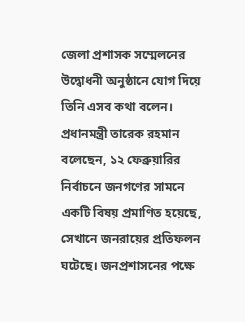জেলা প্রশাসক সম্মেলনের উদ্বোধনী অনুষ্ঠানে যোগ দিয়ে তিনি এসব কথা বলেন।
প্রধানমন্ত্রী তারেক রহমান বলেছেন, ১২ ফেব্রুয়ারির নির্বাচনে জনগণের সামনে একটি বিষয় প্রমাণিত হয়েছে, সেখানে জনরায়ের প্রতিফলন ঘটেছে। জনপ্রশাসনের পক্ষে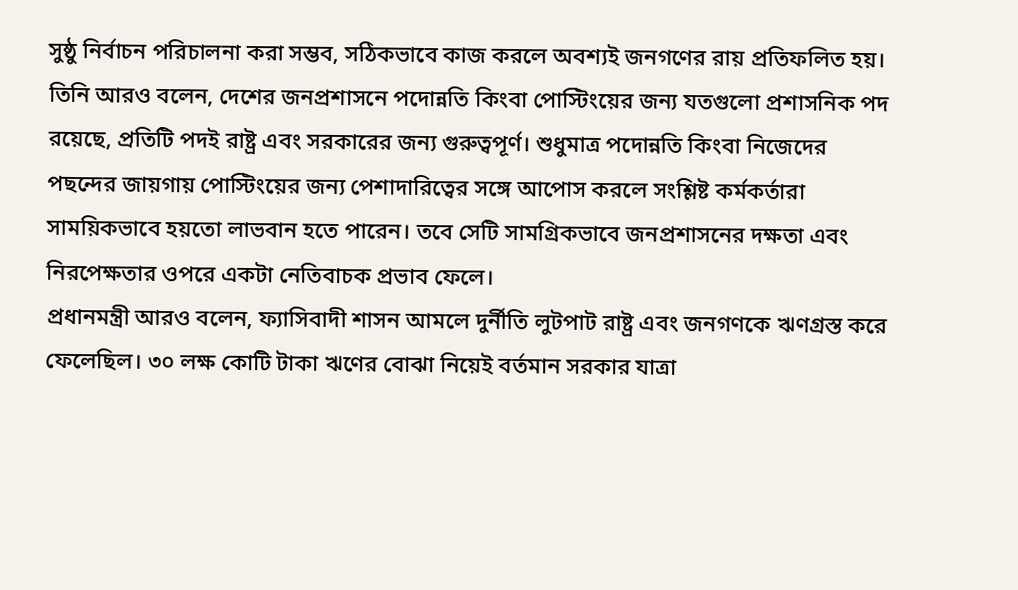সুষ্ঠু নির্বাচন পরিচালনা করা সম্ভব, সঠিকভাবে কাজ করলে অবশ্যই জনগণের রায় প্রতিফলিত হয়।
তিনি আরও বলেন, দেশের জনপ্রশাসনে পদোন্নতি কিংবা পোস্টিংয়ের জন্য যতগুলো প্রশাসনিক পদ রয়েছে, প্রতিটি পদই রাষ্ট্র এবং সরকারের জন্য গুরুত্বপূর্ণ। শুধুমাত্র পদোন্নতি কিংবা নিজেদের পছন্দের জায়গায় পোস্টিংয়ের জন্য পেশাদারিত্বের সঙ্গে আপোস করলে সংশ্লিষ্ট কর্মকর্তারা সাময়িকভাবে হয়তো লাভবান হতে পারেন। তবে সেটি সামগ্রিকভাবে জনপ্রশাসনের দক্ষতা এবং নিরপেক্ষতার ওপরে একটা নেতিবাচক প্রভাব ফেলে।
প্রধানমন্ত্রী আরও বলেন, ফ্যাসিবাদী শাসন আমলে দুর্নীতি লুটপাট রাষ্ট্র এবং জনগণকে ঋণগ্রস্ত করে ফেলেছিল। ৩০ লক্ষ কোটি টাকা ঋণের বোঝা নিয়েই বর্তমান সরকার যাত্রা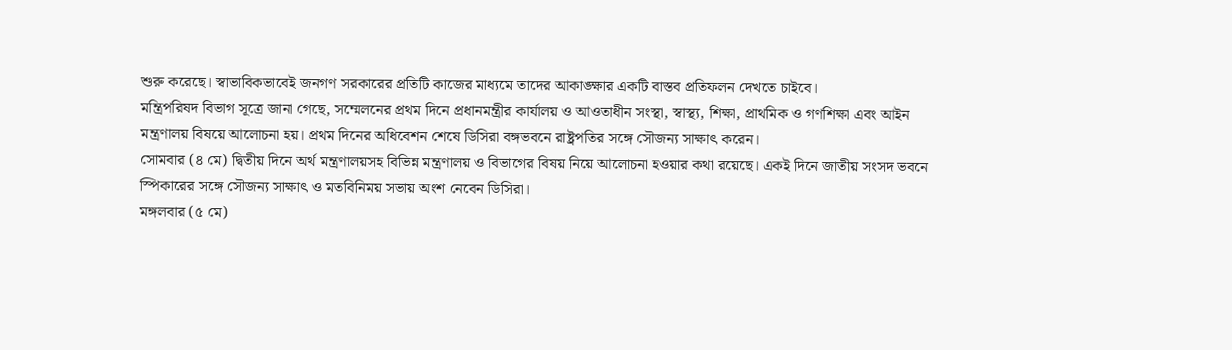শুরু করেছে। স্বাভাবিকভাবেই জনগণ সরকারের প্রতিটি কাজের মাধ্যমে তাদের আকাঙ্ক্ষার একটি বাস্তব প্রতিফলন দেখতে চাইবে।
মন্ত্রিপরিষদ বিভাগ সূত্রে জানা গেছে, সম্মেলনের প্রথম দিনে প্রধানমন্ত্রীর কার্যালয় ও আওতাধীন সংস্থা, স্বাস্থ্য, শিক্ষা, প্রাথমিক ও গণশিক্ষা এবং আইন মন্ত্রণালয় বিষয়ে আলোচনা হয়। প্রথম দিনের অধিবেশন শেষে ডিসিরা বঙ্গভবনে রাষ্ট্রপতির সঙ্গে সৌজন্য সাক্ষাৎ করেন।
সোমবার (৪ মে) দ্বিতীয় দিনে অর্থ মন্ত্রণালয়সহ বিভিন্ন মন্ত্রণালয় ও বিভাগের বিষয় নিয়ে আলোচনা হওয়ার কথা রয়েছে। একই দিনে জাতীয় সংসদ ভবনে স্পিকারের সঙ্গে সৌজন্য সাক্ষাৎ ও মতবিনিময় সভায় অংশ নেবেন ডিসিরা।
মঙ্গলবার (৫ মে)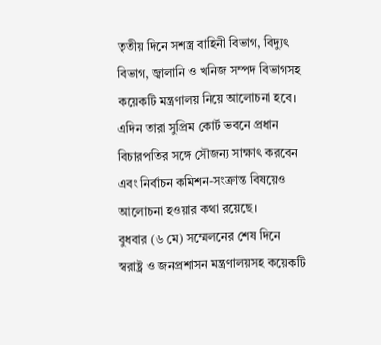তৃতীয় দিনে সশস্ত্র বাহিনী বিভাগ, বিদ্যুৎ বিভাগ, জ্বালানি ও খনিজ সম্পদ বিভাগসহ কয়েকটি মন্ত্রণালয় নিয়ে আলোচনা হবে। এদিন তারা সুপ্রিম কোর্ট ভবনে প্রধান বিচারপতির সঙ্গে সৌজন্য সাক্ষাৎ করবেন এবং নির্বাচন কমিশন-সংক্রান্ত বিষয়েও আলোচনা হওয়ার কথা রয়েছে।
বুধবার (৬ মে) সম্মেলনের শেষ দিনে স্বরাষ্ট্র ও জনপ্রশাসন মন্ত্রণালয়সহ কয়েকটি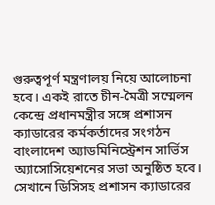গুরুত্বপূর্ণ মন্ত্রণালয় নিয়ে আলোচনা হবে। একই রাতে চীন-মৈত্রী সম্মেলন কেন্দ্রে প্রধানমন্ত্রীর সঙ্গে প্রশাসন ক্যাডারের কর্মকর্তাদের সংগঠন বাংলাদেশ অ্যাডমিনিস্ট্রেশন সার্ভিস অ্যাসোসিয়েশনের সভা অনুষ্ঠিত হবে। সেখানে ডিসিসহ প্রশাসন ক্যাডারের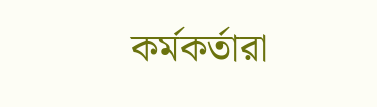কর্মকর্তারা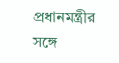প্রধানমন্ত্রীর সঙ্গে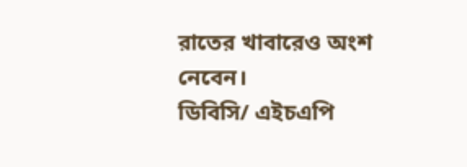রাতের খাবারেও অংশ নেবেন।
ডিবিসি/ এইচএপি